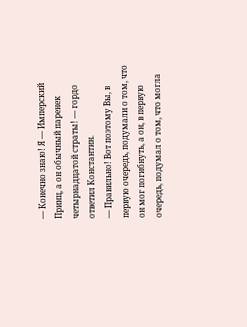— Конечно знаю! Я — Имперский Принц, а он обычный паренек четырнадцатой страты! — гордо ответил Константин.
— Правильно! Вот поэтому Вы, в первую очередь, подумали о том, что он мог погибнуть, а он, в первую очередь, подумал о том, что могла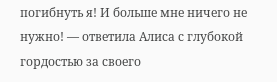погибнуть я! И больше мне ничего не нужно! — ответила Алиса с глубокой гордостью за своего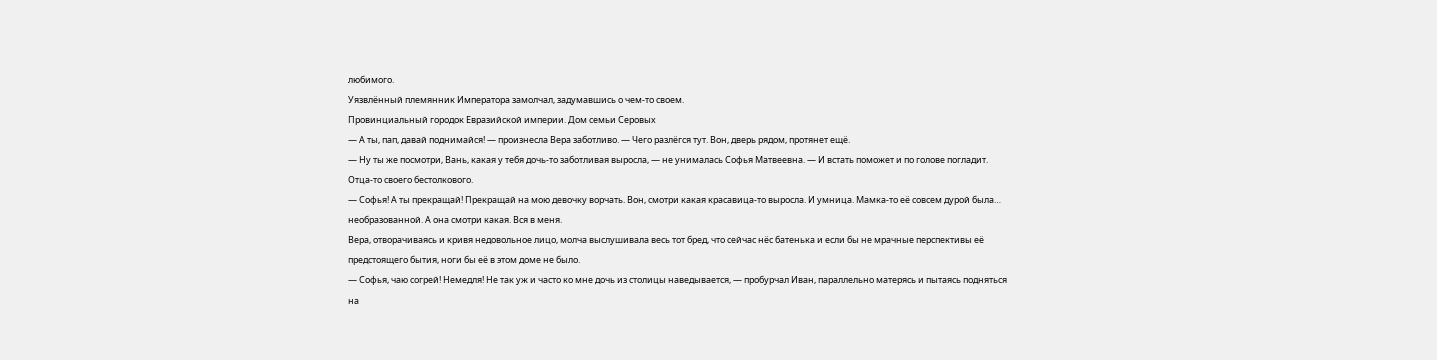любимого.
Уязвлённый племянник Императора замолчал, задумавшись о чем-то своем.
Провинциальный городок Евразийской империи. Дом семьи Серовых
— А ты, пап, давай поднимайся! — произнесла Вера заботливо. — Чего разлёгся тут. Вон, дверь рядом, протянет ещё.
— Ну ты же посмотри, Вань, какая у тебя дочь-то заботливая выросла, — не унималась Софья Матвеевна. — И встать поможет и по голове погладит. Отца-то своего бестолкового.
— Софья! А ты прекращай! Прекращай на мою девочку ворчать. Вон, смотри какая красавица-то выросла. И умница. Мамка-то её совсем дурой была… необразованной. А она смотри какая. Вся в меня.
Вера, отворачиваясь и кривя недовольное лицо, молча выслушивала весь тот бред, что сейчас нёс батенька и если бы не мрачные перспективы её предстоящего бытия, ноги бы её в этом доме не было.
— Софья, чаю согрей! Немедля! Не так уж и часто ко мне дочь из столицы наведывается, — пробурчал Иван, параллельно матерясь и пытаясь подняться на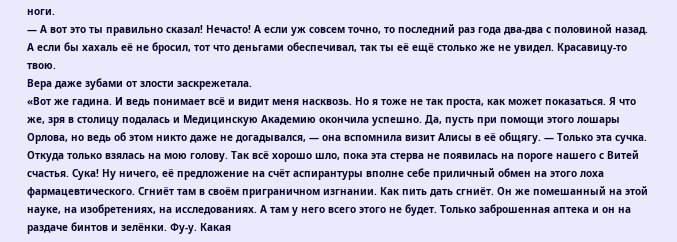ноги.
— А вот это ты правильно сказал! Нечасто! А если уж совсем точно, то последний раз года два-два с половиной назад. А если бы хахаль её не бросил, тот что деньгами обеспечивал, так ты её ещё столько же не увидел. Красавицу-то твою.
Вера даже зубами от злости заскрежетала.
«Вот же гадина. И ведь понимает всё и видит меня насквозь. Но я тоже не так проста, как может показаться. Я что же, зря в столицу подалась и Медицинскую Академию окончила успешно. Да, пусть при помощи этого лошары Орлова, но ведь об этом никто даже не догадывался, — она вспомнила визит Алисы в её общягу. — Только эта сучка. Откуда только взялась на мою голову. Так всё хорошо шло, пока эта стерва не появилась на пороге нашего с Витей счастья. Сука! Ну ничего, её предложение на счёт аспирантуры вполне себе приличный обмен на этого лоха фармацевтического. Сгниёт там в своём приграничном изгнании. Как пить дать сгниёт. Он же помешанный на этой науке, на изобретениях, на исследованиях. А там у него всего этого не будет. Только заброшенная аптека и он на раздаче бинтов и зелёнки. Фу-у. Какая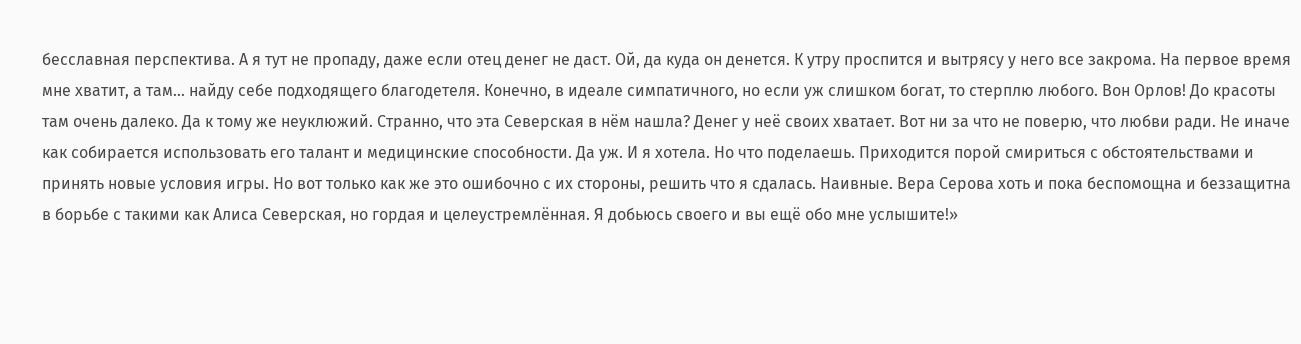бесславная перспектива. А я тут не пропаду, даже если отец денег не даст. Ой, да куда он денется. К утру проспится и вытрясу у него все закрома. На первое время мне хватит, а там… найду себе подходящего благодетеля. Конечно, в идеале симпатичного, но если уж слишком богат, то стерплю любого. Вон Орлов! До красоты там очень далеко. Да к тому же неуклюжий. Странно, что эта Северская в нём нашла? Денег у неё своих хватает. Вот ни за что не поверю, что любви ради. Не иначе как собирается использовать его талант и медицинские способности. Да уж. И я хотела. Но что поделаешь. Приходится порой смириться с обстоятельствами и принять новые условия игры. Но вот только как же это ошибочно с их стороны, решить что я сдалась. Наивные. Вера Серова хоть и пока беспомощна и беззащитна в борьбе с такими как Алиса Северская, но гордая и целеустремлённая. Я добьюсь своего и вы ещё обо мне услышите!»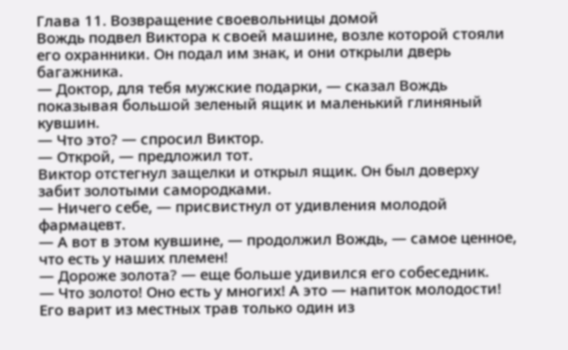Глава 11. Возвращение своевольницы домой
Вождь подвел Виктора к своей машине, возле которой стояли его охранники. Он подал им знак, и они открыли дверь багажника.
— Доктор, для тебя мужские подарки, — сказал Вождь показывая большой зеленый ящик и маленький глиняный кувшин.
— Что это? — спросил Виктор.
— Открой, — предложил тот.
Виктор отстегнул защелки и открыл ящик. Он был доверху забит золотыми самородками.
— Ничего себе, — присвистнул от удивления молодой фармацевт.
— А вот в этом кувшине, — продолжил Вождь, — самое ценное, что есть у наших племен!
— Дороже золота? — еще больше удивился его собеседник.
— Что золото! Оно есть у многих! А это — напиток молодости! Его варит из местных трав только один из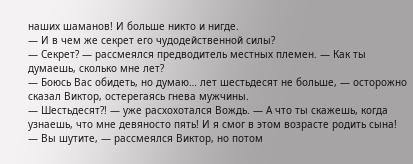наших шаманов! И больше никто и нигде.
— И в чем же секрет его чудодейственной силы?
— Секрет? — рассмеялся предводитель местных племен. — Как ты думаешь, сколько мне лет?
— Боюсь Вас обидеть, но думаю… лет шестьдесят не больше, — осторожно сказал Виктор, остерегаясь гнева мужчины.
— Шестьдесят?! — уже расхохотался Вождь. — А что ты скажешь, когда узнаешь, что мне девяносто пять! И я смог в этом возрасте родить сына!
— Вы шутите, — рассмеялся Виктор, но потом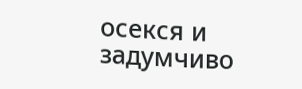осекся и задумчиво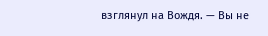взглянул на Вождя. — Вы не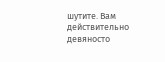шутите. Вам действительно девяносто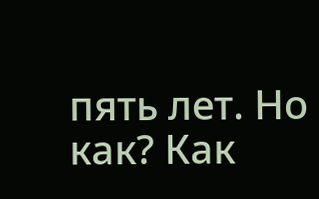пять лет. Но как? Как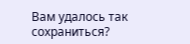Вам удалось так сохраниться?